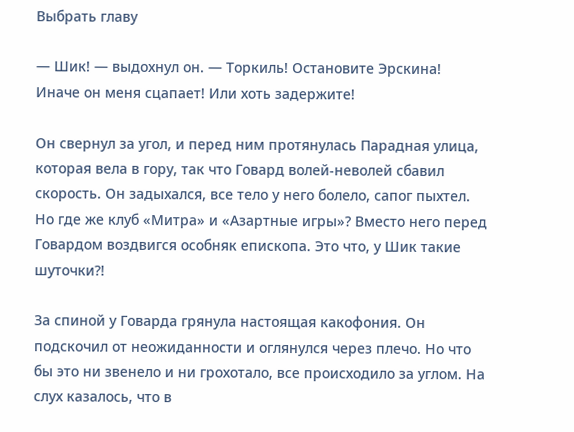Выбрать главу

— Шик! — выдохнул он. — Торкиль! Остановите Эрскина! Иначе он меня сцапает! Или хоть задержите!

Он свернул за угол, и перед ним протянулась Парадная улица, которая вела в гору, так что Говард волей-неволей сбавил скорость. Он задыхался, все тело у него болело, сапог пыхтел. Но где же клуб «Митра» и «Азартные игры»? Вместо него перед Говардом воздвигся особняк епископа. Это что, у Шик такие шуточки?!

За спиной у Говарда грянула настоящая какофония. Он подскочил от неожиданности и оглянулся через плечо. Но что бы это ни звенело и ни грохотало, все происходило за углом. На слух казалось, что в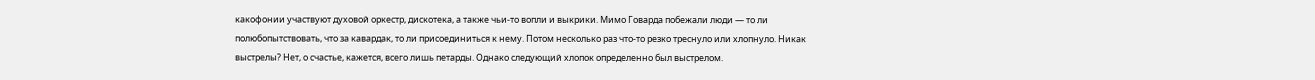какофонии участвуют духовой оркестр, дискотека, а также чьи-то вопли и выкрики. Мимо Говарда побежали люди — то ли полюбопытствовать, что за кавардак, то ли присоединиться к нему. Потом несколько раз что-то резко треснуло или хлопнуло. Никак выстрелы? Нет, о счастье, кажется, всего лишь петарды. Однако следующий хлопок определенно был выстрелом.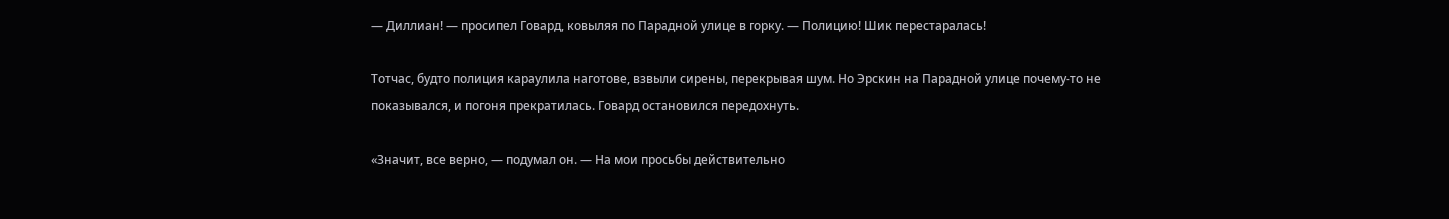— Диллиан! — просипел Говард, ковыляя по Парадной улице в горку. — Полицию! Шик перестаралась!

Тотчас, будто полиция караулила наготове, взвыли сирены, перекрывая шум. Но Эрскин на Парадной улице почему-то не показывался, и погоня прекратилась. Говард остановился передохнуть.

«Значит, все верно, — подумал он. — На мои просьбы действительно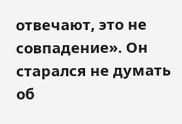отвечают, это не совпадение». Он старался не думать об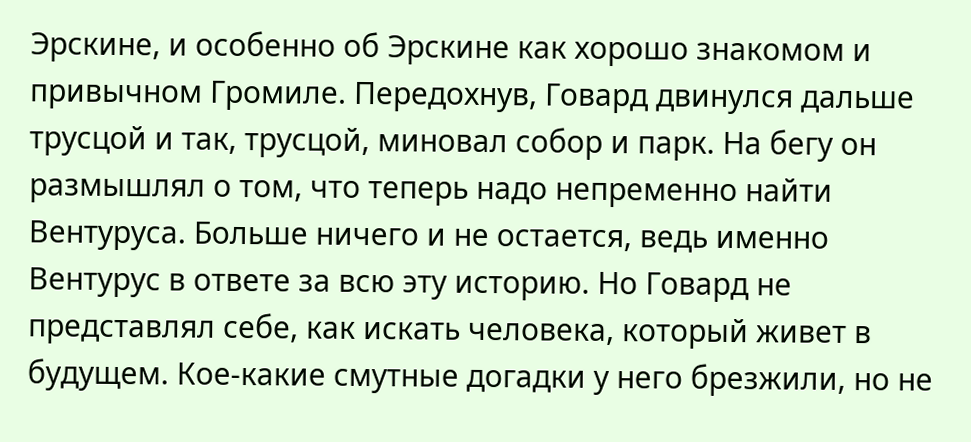Эрскине, и особенно об Эрскине как хорошо знакомом и привычном Громиле. Передохнув, Говард двинулся дальше трусцой и так, трусцой, миновал собор и парк. На бегу он размышлял о том, что теперь надо непременно найти Вентуруса. Больше ничего и не остается, ведь именно Вентурус в ответе за всю эту историю. Но Говард не представлял себе, как искать человека, который живет в будущем. Кое-какие смутные догадки у него брезжили, но не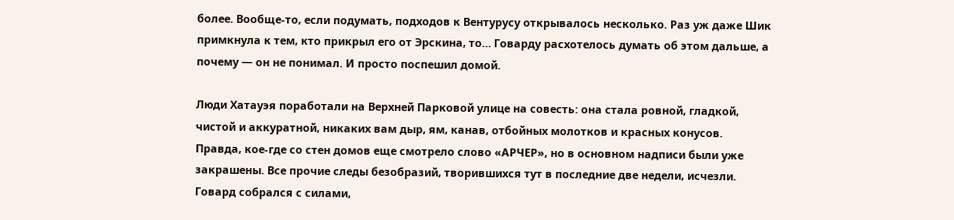более. Вообще-то, если подумать, подходов к Вентурусу открывалось несколько. Раз уж даже Шик примкнула к тем, кто прикрыл его от Эрскина, то… Говарду расхотелось думать об этом дальше, а почему — он не понимал. И просто поспешил домой.

Люди Хатауэя поработали на Верхней Парковой улице на совесть: она стала ровной, гладкой, чистой и аккуратной, никаких вам дыр, ям, канав, отбойных молотков и красных конусов. Правда, кое-где со стен домов еще смотрело слово «АРЧЕР», но в основном надписи были уже закрашены. Все прочие следы безобразий, творившихся тут в последние две недели, исчезли. Говард собрался с силами,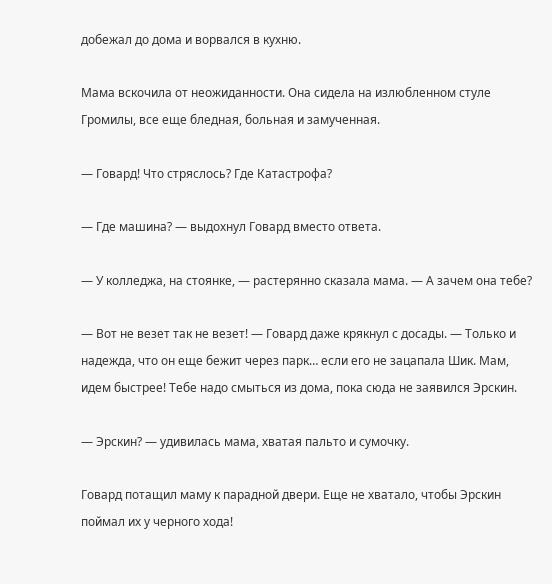добежал до дома и ворвался в кухню.

Мама вскочила от неожиданности. Она сидела на излюбленном стуле Громилы, все еще бледная, больная и замученная.

— Говард! Что стряслось? Где Катастрофа?

— Где машина? — выдохнул Говард вместо ответа.

— У колледжа, на стоянке, — растерянно сказала мама. — А зачем она тебе?

— Вот не везет так не везет! — Говард даже крякнул с досады. — Только и надежда, что он еще бежит через парк… если его не зацапала Шик. Мам, идем быстрее! Тебе надо смыться из дома, пока сюда не заявился Эрскин.

— Эрскин? — удивилась мама, хватая пальто и сумочку.

Говард потащил маму к парадной двери. Еще не хватало, чтобы Эрскин поймал их у черного хода!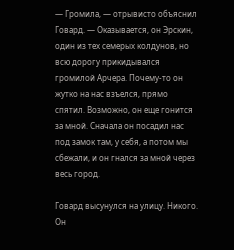— Громила, — отрывисто объяснил Говард. — Оказывается, он Эрскин, один из тех семерых колдунов, но всю дорогу прикидывался громилой Арчера. Почему-то он жутко на нас взъелся, прямо спятил. Возможно, он еще гонится за мной. Сначала он посадил нас под замок там, у себя, а потом мы сбежали, и он гнался за мной через весь город.

Говард высунулся на улицу. Никого. Он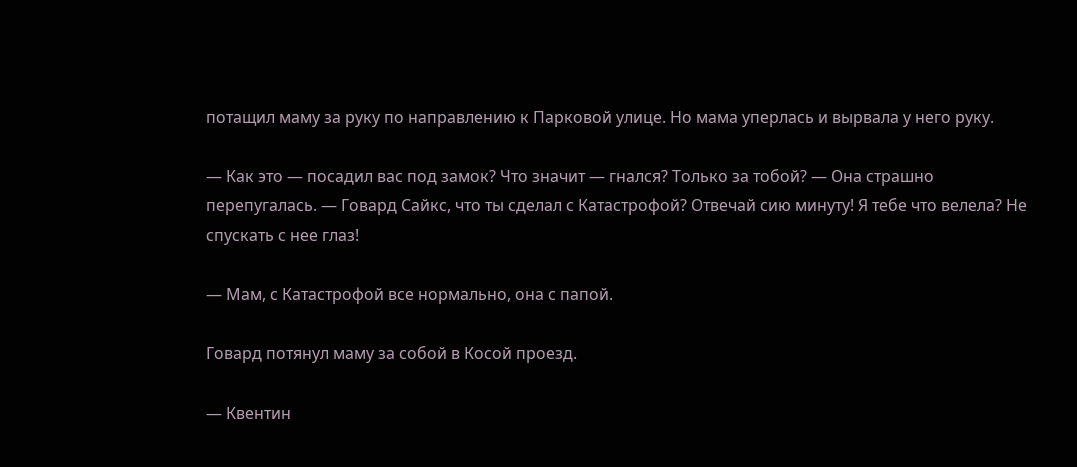потащил маму за руку по направлению к Парковой улице. Но мама уперлась и вырвала у него руку.

— Как это — посадил вас под замок? Что значит — гнался? Только за тобой? — Она страшно перепугалась. — Говард Сайкс, что ты сделал с Катастрофой? Отвечай сию минуту! Я тебе что велела? Не спускать с нее глаз!

— Мам, с Катастрофой все нормально, она с папой.

Говард потянул маму за собой в Косой проезд.

— Квентин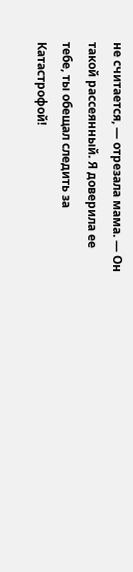не считается, — отрезала мама. — Он такой рассеянный. Я доверила ее тебе, ты обещал следить за Катастрофой!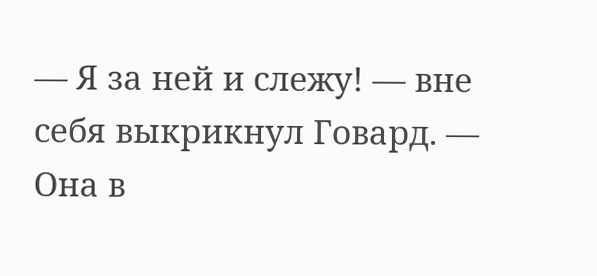— Я за ней и слежу! — вне себя выкрикнул Говард. — Она в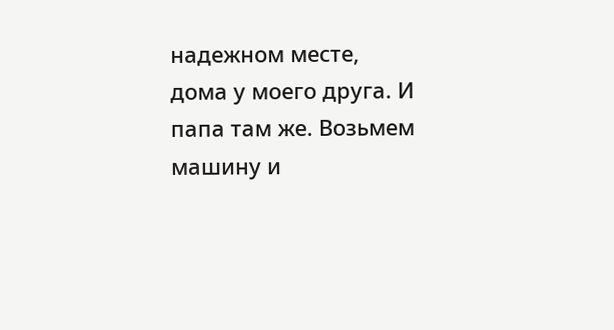надежном месте, дома у моего друга. И папа там же. Возьмем машину и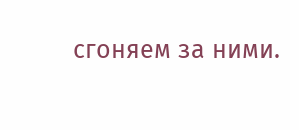сгоняем за ними.